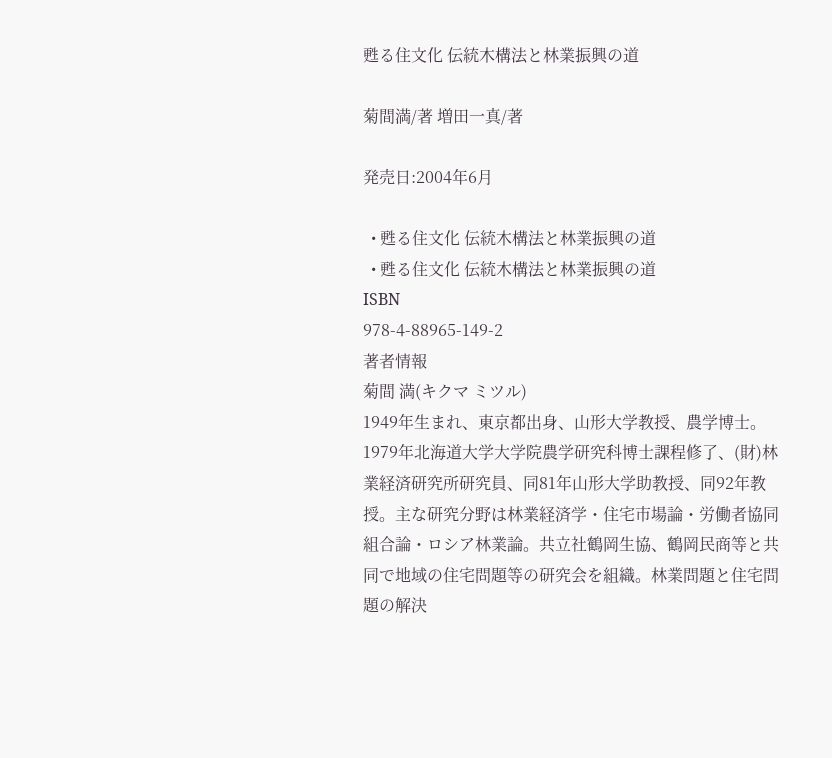甦る住文化 伝統木構法と林業振興の道

菊間満/著 増田一真/著

発売日:2004年6月

  • 甦る住文化 伝統木構法と林業振興の道
  • 甦る住文化 伝統木構法と林業振興の道
ISBN
978-4-88965-149-2
著者情報
菊間 満(キクマ ミツル)
1949年生まれ、東京都出身、山形大学教授、農学博士。1979年北海道大学大学院農学研究科博士課程修了、(財)林業経済研究所研究員、同81年山形大学助教授、同92年教授。主な研究分野は林業経済学・住宅市場論・労働者協同組合論・ロシア林業論。共立社鶴岡生協、鶴岡民商等と共同で地域の住宅問題等の研究会を組織。林業問題と住宅問題の解決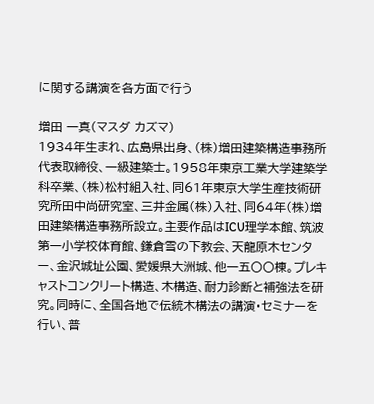に関する講演を各方面で行う

増田 一真(マスダ カズマ)
1934年生まれ、広島県出身、(株)増田建築構造事務所代表取締役、一級建築士。1958年東京工業大学建築学科卒業、(株)松村組入社、同61年東京大学生産技術研究所田中尚研究室、三井金属(株)入社、同64年(株)増田建築構造事務所設立。主要作品はICU理学本館、筑波第一小学校体育館、鎌倉雪の下教会、天龍原木センター、金沢城址公園、愛媛県大洲城、他一五〇〇棟。プレキャストコンクリート構造、木構造、耐力診断と補強法を研究。同時に、全国各地で伝統木構法の講演・セミナーを行い、普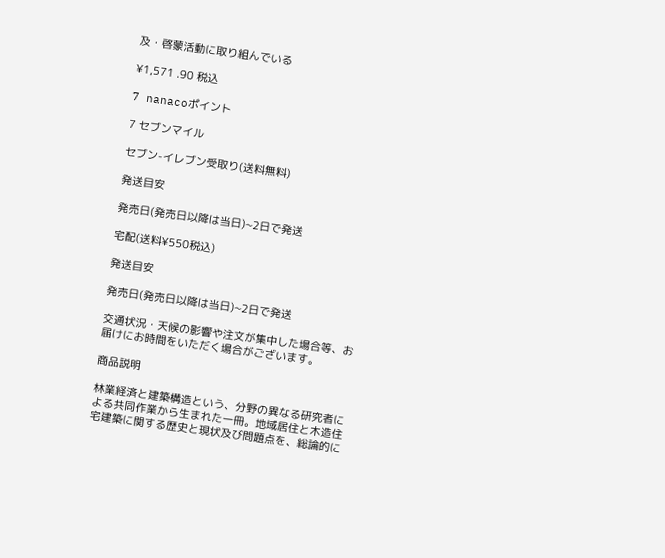及・啓蒙活動に取り組んでいる

¥1,571 .90 税込

7 nanacoポイント

7 セブンマイル

セブン-イレブン受取り(送料無料)

発送目安

発売日(発売日以降は当日)~2日で発送

宅配(送料¥550税込)

発送目安

発売日(発売日以降は当日)~2日で発送

交通状況・天候の影響や注文が集中した場合等、お届けにお時間をいただく場合がございます。

商品説明

林業経済と建築構造という、分野の異なる研究者による共同作業から生まれた一冊。地域居住と木造住宅建築に関する歴史と現状及び問題点を、総論的に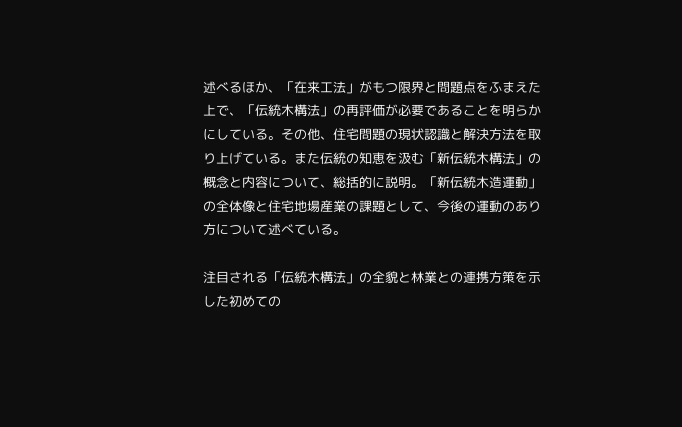述べるほか、「在来工法」がもつ限界と問題点をふまえた上で、「伝統木構法」の再評価が必要であることを明らかにしている。その他、住宅問題の現状認識と解決方法を取り上げている。また伝統の知恵を汲む「新伝統木構法」の概念と内容について、総括的に説明。「新伝統木造運動」の全体像と住宅地場産業の課題として、今後の運動のあり方について述べている。

注目される「伝統木構法」の全貌と林業との連携方策を示した初めての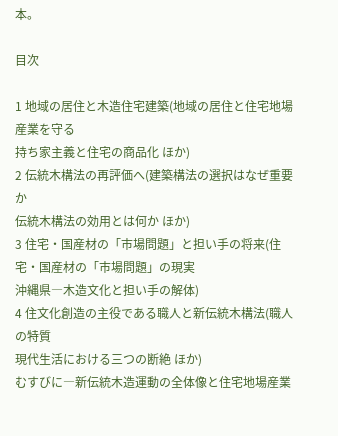本。

目次

1 地域の居住と木造住宅建築(地域の居住と住宅地場産業を守る
持ち家主義と住宅の商品化 ほか)
2 伝統木構法の再評価へ(建築構法の選択はなぜ重要か
伝統木構法の効用とは何か ほか)
3 住宅・国産材の「市場問題」と担い手の将来(住宅・国産材の「市場問題」の現実
沖縄県―木造文化と担い手の解体)
4 住文化創造の主役である職人と新伝統木構法(職人の特質
現代生活における三つの断絶 ほか)
むすびに―新伝統木造運動の全体像と住宅地場産業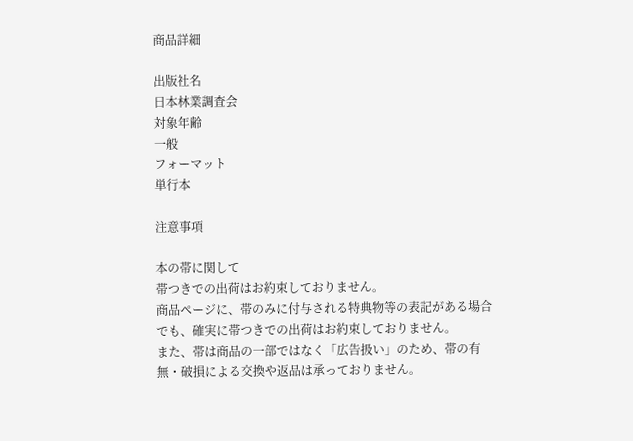商品詳細

出版社名
日本林業調査会
対象年齢
一般
フォーマット
単行本

注意事項

本の帯に関して
帯つきでの出荷はお約束しておりません。
商品ページに、帯のみに付与される特典物等の表記がある場合でも、確実に帯つきでの出荷はお約束しておりません。
また、帯は商品の一部ではなく「広告扱い」のため、帯の有無・破損による交換や返品は承っておりません。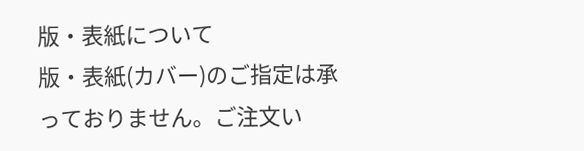版・表紙について
版・表紙(カバー)のご指定は承っておりません。ご注文い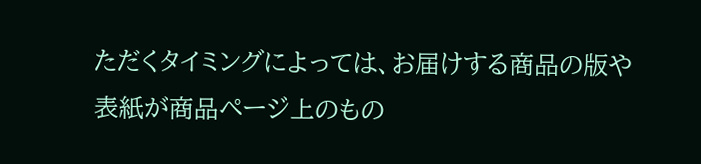ただくタイミングによっては、お届けする商品の版や表紙が商品ページ上のもの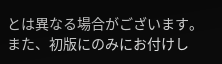とは異なる場合がございます。
また、初版にのみにお付けし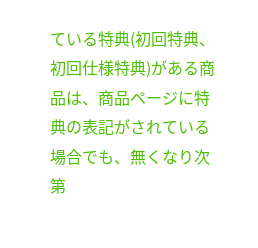ている特典(初回特典、初回仕様特典)がある商品は、商品ページに特典の表記がされている場合でも、無くなり次第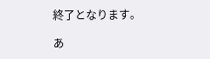終了となります。

あ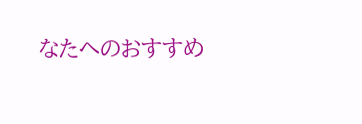なたへのおすすめ